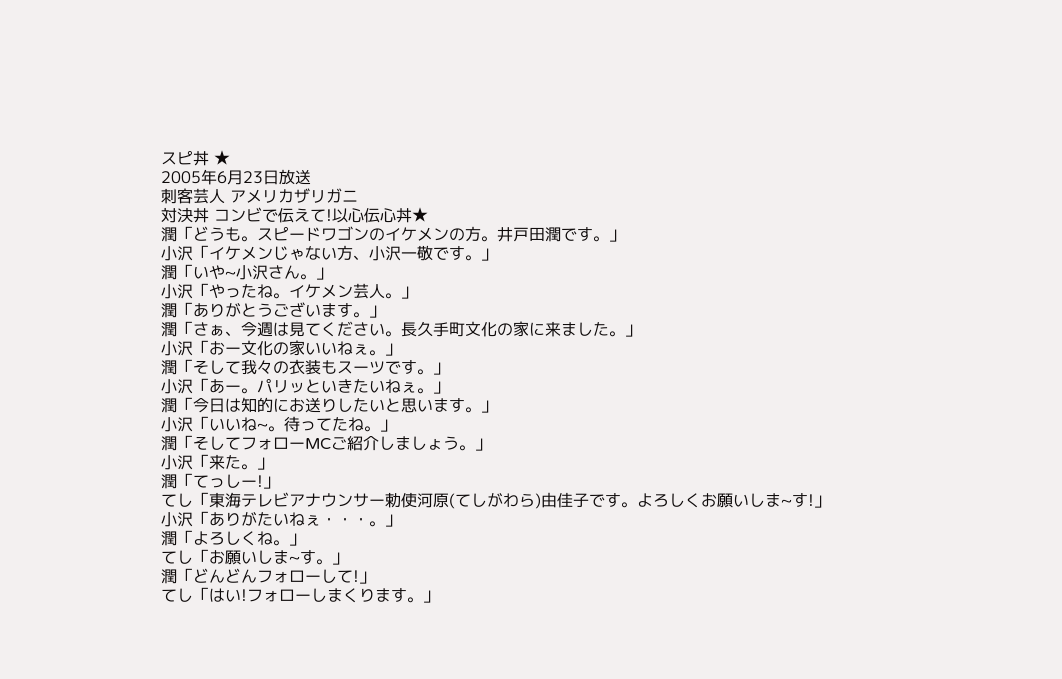スピ丼 ★
2005年6月23日放送
刺客芸人 アメリカザリガニ
対決丼 コンビで伝えて!以心伝心丼★
潤「どうも。スピードワゴンのイケメンの方。井戸田潤です。」
小沢「イケメンじゃない方、小沢一敬です。」
潤「いや~小沢さん。」
小沢「やったね。イケメン芸人。」
潤「ありがとうございます。」
潤「さぁ、今週は見てください。長久手町文化の家に来ました。」
小沢「おー文化の家いいねぇ。」
潤「そして我々の衣装もスーツです。」
小沢「あー。パリッといきたいねぇ。」
潤「今日は知的にお送りしたいと思います。」
小沢「いいね~。待ってたね。」
潤「そしてフォローMCご紹介しましょう。」
小沢「来た。」
潤「てっしー!」
てし「東海テレビアナウンサー勅使河原(てしがわら)由佳子です。よろしくお願いしま~す!」
小沢「ありがたいねぇ・・・。」
潤「よろしくね。」
てし「お願いしま~す。」
潤「どんどんフォローして!」
てし「はい!フォローしまくります。」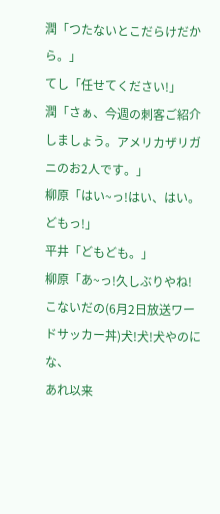潤「つたないとこだらけだから。」
てし「任せてください!」
潤「さぁ、今週の刺客ご紹介しましょう。アメリカザリガニのお2人です。」
柳原「はい~っ!はい、はい。どもっ!」
平井「どもども。」
柳原「あ~っ!久しぶりやね!こないだの(6月2日放送ワードサッカー丼)犬!犬!犬やのにな、
あれ以来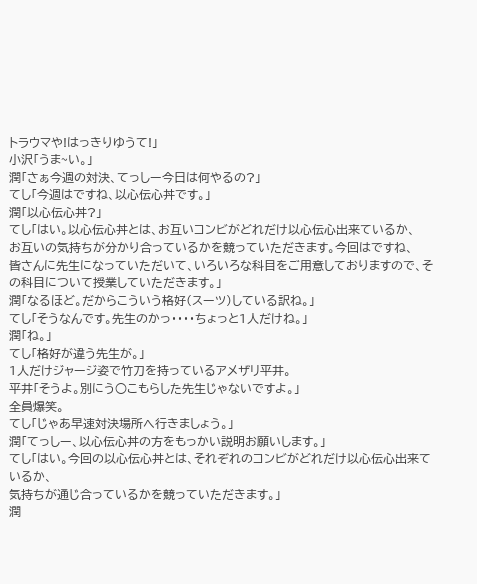トラウマや!はっきりゆうて!」
小沢「うま~い。」
潤「さぁ今週の対決、てっしー今日は何やるの?」
てし「今週はですね、以心伝心丼です。」
潤「以心伝心丼?」
てし「はい。以心伝心丼とは、お互いコンビがどれだけ以心伝心出来ているか、
お互いの気持ちが分かり合っているかを競っていただきます。今回はですね、
皆さんに先生になっていただいて、いろいろな科目をご用意しておりますので、その科目について授業していただきます。」
潤「なるほど。だからこういう格好(スーツ)している訳ね。」
てし「そうなんです。先生のかっ・・・・ちょっと1人だけね。」
潤「ね。」
てし「格好が違う先生が。」
1人だけジャージ姿で竹刀を持っているアメザリ平井。
平井「そうよ。別にう○こもらした先生じゃないですよ。」
全員爆笑。
てし「じゃあ早速対決場所へ行きましょう。」
潤「てっしー、以心伝心丼の方をもっかい説明お願いします。」
てし「はい。今回の以心伝心丼とは、それぞれのコンビがどれだけ以心伝心出来ているか、
気持ちが通じ合っているかを競っていただきます。」
潤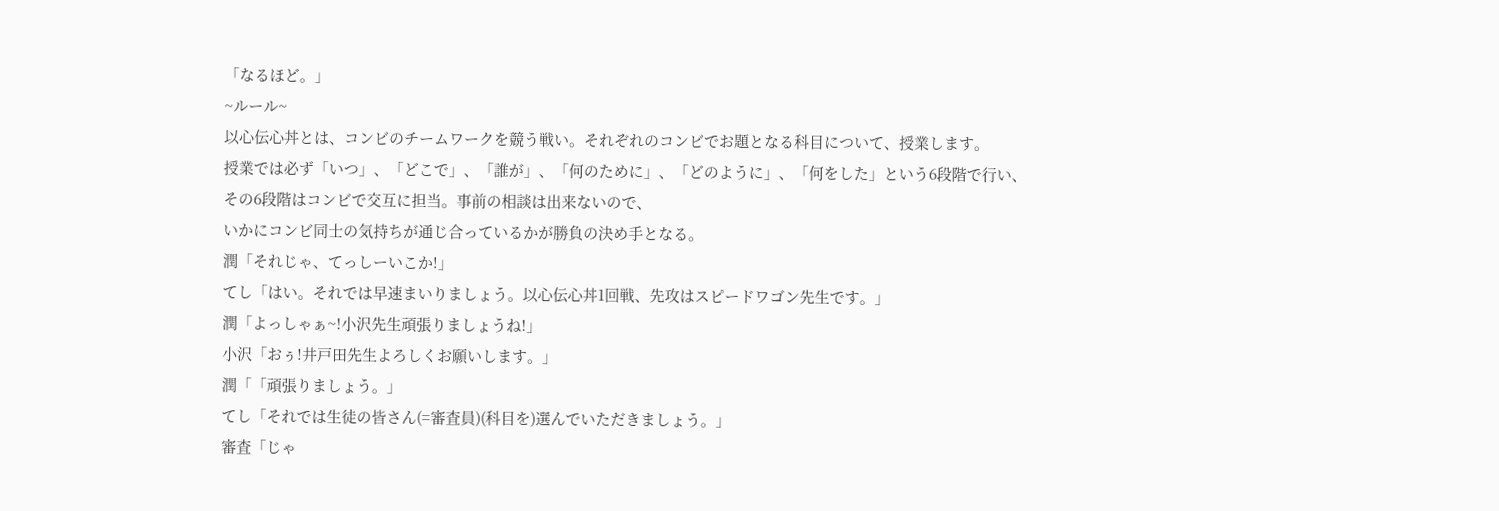「なるほど。」
~ルール~
以心伝心丼とは、コンビのチームワークを競う戦い。それぞれのコンビでお題となる科目について、授業します。
授業では必ず「いつ」、「どこで」、「誰が」、「何のために」、「どのように」、「何をした」という6段階で行い、
その6段階はコンビで交互に担当。事前の相談は出来ないので、
いかにコンビ同士の気持ちが通じ合っているかが勝負の決め手となる。
潤「それじゃ、てっしーいこか!」
てし「はい。それでは早速まいりましょう。以心伝心丼1回戦、先攻はスピードワゴン先生です。」
潤「よっしゃぁ~!小沢先生頑張りましょうね!」
小沢「おぅ!井戸田先生よろしくお願いします。」
潤「「頑張りましょう。」
てし「それでは生徒の皆さん(=審査員)(科目を)選んでいただきましょう。」
審査「じゃ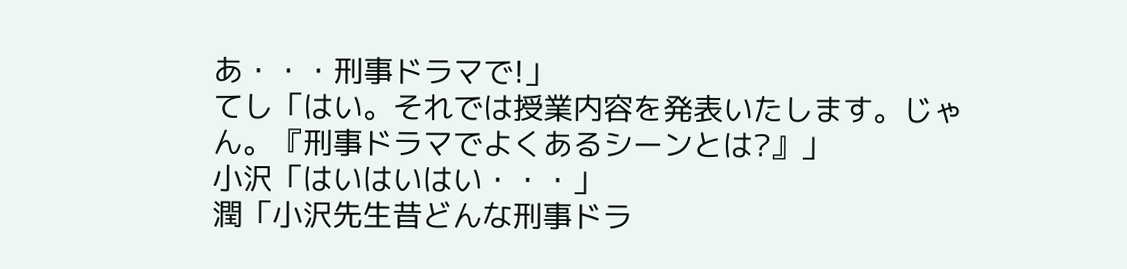あ・・・刑事ドラマで!」
てし「はい。それでは授業内容を発表いたします。じゃん。『刑事ドラマでよくあるシーンとは?』」
小沢「はいはいはい・・・」
潤「小沢先生昔どんな刑事ドラ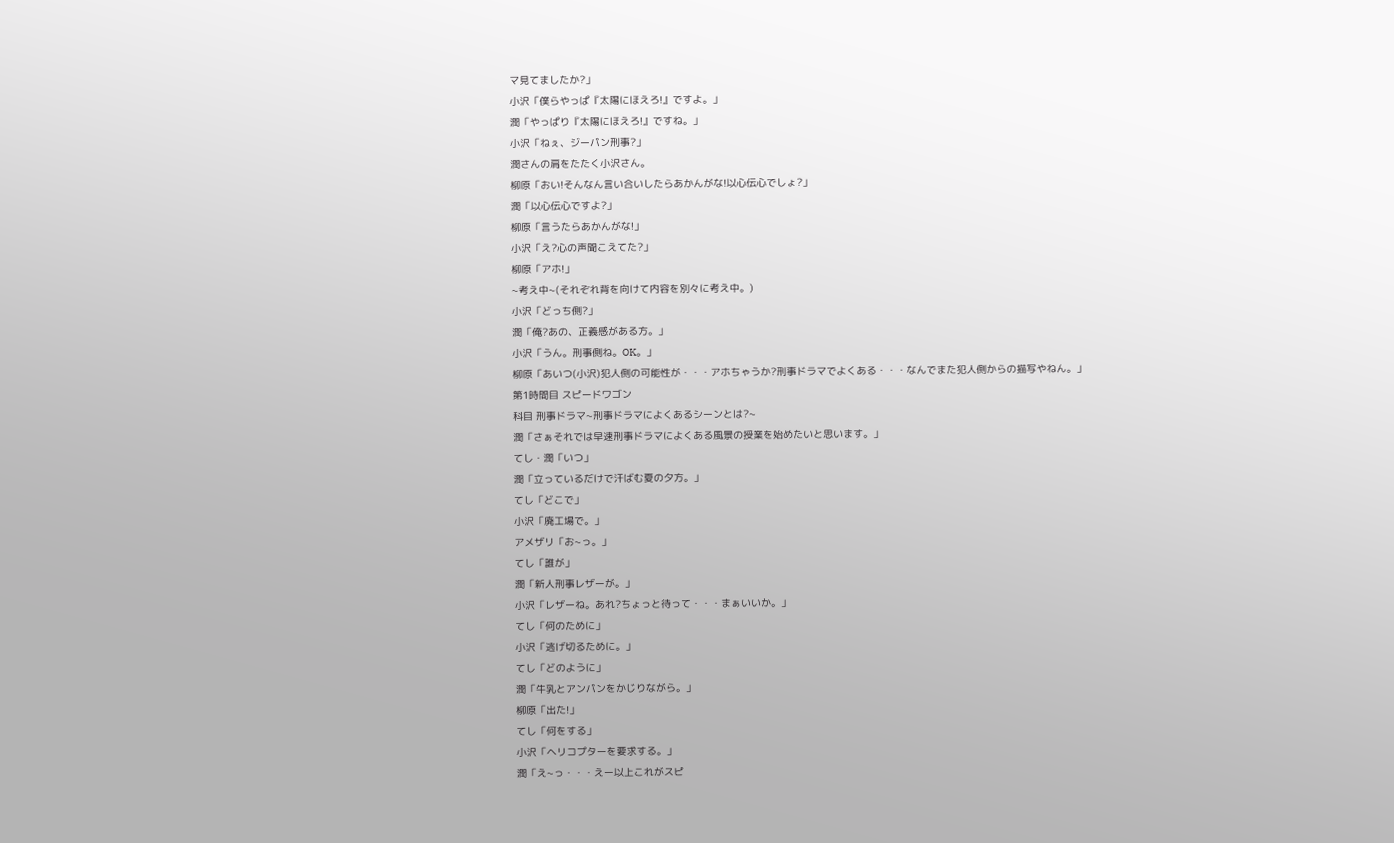マ見てましたか?」
小沢「僕らやっぱ『太陽にほえろ!』ですよ。」
潤「やっぱり『太陽にほえろ!』ですね。」
小沢「ねぇ、ジーパン刑事?」
潤さんの肩をたたく小沢さん。
柳原「おい!そんなん言い合いしたらあかんがな!以心伝心でしょ?」
潤「以心伝心ですよ?」
柳原「言うたらあかんがな!」
小沢「え?心の声聞こえてた?」
柳原「アホ!」
~考え中~(それぞれ背を向けて内容を別々に考え中。)
小沢「どっち側?」
潤「俺?あの、正義感がある方。」
小沢「うん。刑事側ね。OK。」
柳原「あいつ(小沢)犯人側の可能性が・・・アホちゃうか?刑事ドラマでよくある・・・なんでまた犯人側からの描写やねん。」
第1時間目 スピードワゴン
科目 刑事ドラマ~刑事ドラマによくあるシーンとは?~
潤「さぁそれでは早速刑事ドラマによくある風景の授業を始めたいと思います。」
てし・潤「いつ」
潤「立っているだけで汗ばむ夏の夕方。」
てし「どこで」
小沢「廃工場で。」
アメザリ「お~っ。」
てし「誰が」
潤「新人刑事レザーが。」
小沢「レザーね。あれ?ちょっと待って・・・まぁいいか。」
てし「何のために」
小沢「逃げ切るために。」
てし「どのように」
潤「牛乳とアンパンをかじりながら。」
柳原「出た!」
てし「何をする」
小沢「ヘリコプターを要求する。」
潤「え~っ・・・えー以上これがスピ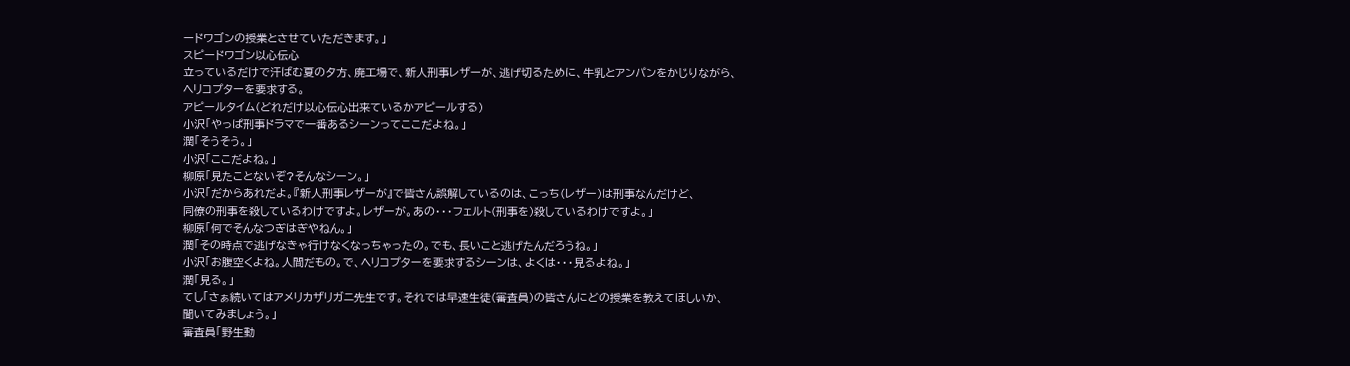ードワゴンの授業とさせていただきます。」
スピードワゴン以心伝心
立っているだけで汗ばむ夏の夕方、廃工場で、新人刑事レザーが、逃げ切るために、牛乳とアンパンをかじりながら、
ヘリコプターを要求する。
アピールタイム(どれだけ以心伝心出来ているかアピールする)
小沢「やっぱ刑事ドラマで一番あるシーンってここだよね。」
潤「そうそう。」
小沢「ここだよね。」
柳原「見たことないぞ?そんなシーン。」
小沢「だからあれだよ。『新人刑事レザーが』で皆さん誤解しているのは、こっち(レザー)は刑事なんだけど、
同僚の刑事を殺しているわけですよ。レザーが。あの・・・フェルト(刑事を)殺しているわけですよ。」
柳原「何でそんなつぎはぎやねん。」
潤「その時点で逃げなきゃ行けなくなっちゃったの。でも、長いこと逃げたんだろうね。」
小沢「お腹空くよね。人間だもの。で、ヘリコプターを要求するシーンは、よくは・・・見るよね。」
潤「見る。」
てし「さぁ続いてはアメリカザリガニ先生です。それでは早速生徒(審査員)の皆さんにどの授業を教えてほしいか、
聞いてみましょう。」
審査員「野生動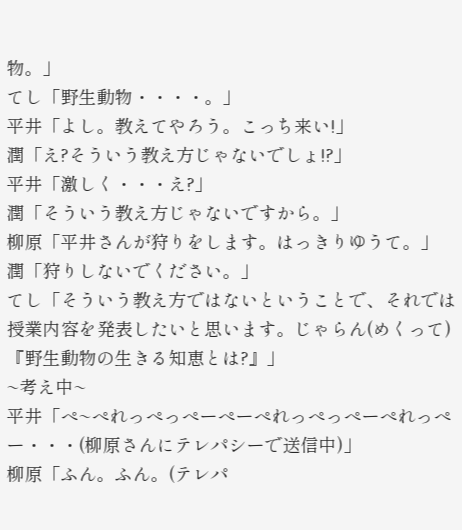物。」
てし「野生動物・・・・。」
平井「よし。教えてやろう。こっち来い!」
潤「え?そういう教え方じゃないでしょ!?」
平井「激しく・・・え?」
潤「そういう教え方じゃないですから。」
柳原「平井さんが狩りをします。はっきりゆうて。」
潤「狩りしないでください。」
てし「そういう教え方ではないということで、それでは授業内容を発表したいと思います。じゃらん(めくって)
『野生動物の生きる知恵とは?』」
~考え中~
平井「ぺ~ぺれっぺっぺーぺーぺれっぺっぺーぺれっぺー・・・(柳原さんにテレパシーで送信中)」
柳原「ふん。ふん。(テレパ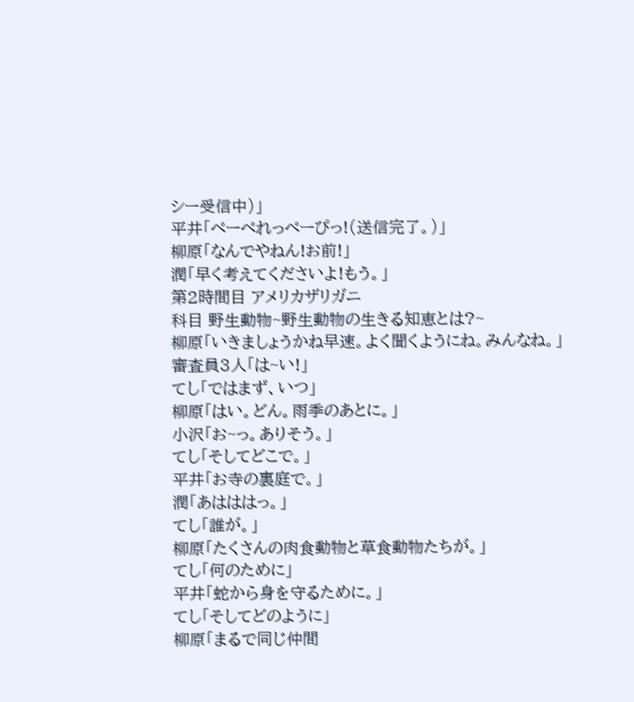シー受信中)」
平井「ぺーぺれっぺーぴっ!(送信完了。)」
柳原「なんでやねん!お前!」
潤「早く考えてくださいよ!もう。」
第2時間目 アメリカザリガニ
科目 野生動物~野生動物の生きる知恵とは?~
柳原「いきましょうかね早速。よく聞くようにね。みんなね。」
審査員3人「は~い!」
てし「ではまず、いつ」
柳原「はい。どん。雨季のあとに。」
小沢「お~っ。ありそう。」
てし「そしてどこで。」
平井「お寺の裏庭で。」
潤「あはははっ。」
てし「誰が。」
柳原「たくさんの肉食動物と草食動物たちが。」
てし「何のために」
平井「蛇から身を守るために。」
てし「そしてどのように」
柳原「まるで同じ仲間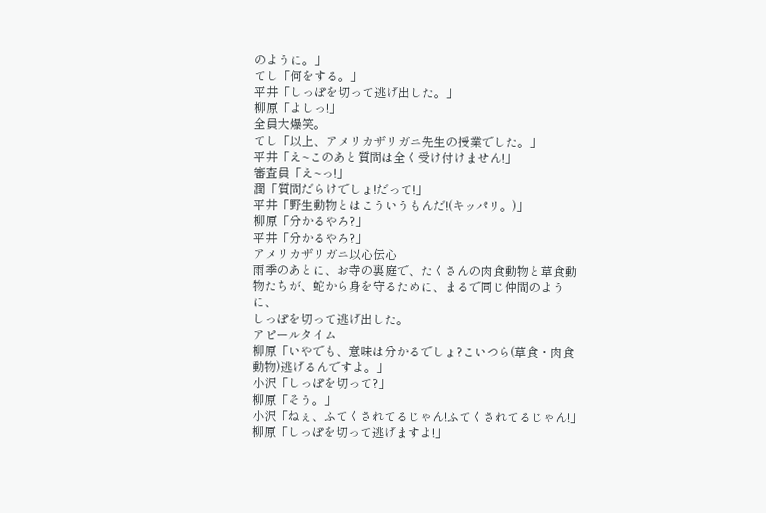のように。」
てし「何をする。」
平井「しっぽを切って逃げ出した。」
柳原「よしっ!」
全員大爆笑。
てし「以上、アメリカザリガニ先生の授業でした。」
平井「え~このあと質問は全く受け付けません!」
審査員「え~っ!」
潤「質問だらけでしょ!だって!」
平井「野生動物とはこういうもんだ!(キッパリ。)」
柳原「分かるやろ?」
平井「分かるやろ?」
アメリカザリガニ以心伝心
雨季のあとに、お寺の裏庭で、たくさんの肉食動物と草食動物たちが、蛇から身を守るために、まるで同じ仲間のように、
しっぽを切って逃げ出した。
アピールタイム
柳原「いやでも、意味は分かるでしょ?こいつら(草食・肉食動物)逃げるんですよ。」
小沢「しっぽを切って?」
柳原「そう。」
小沢「ねぇ、ふてくされてるじゃん!ふてくされてるじゃん!」
柳原「しっぽを切って逃げますよ!」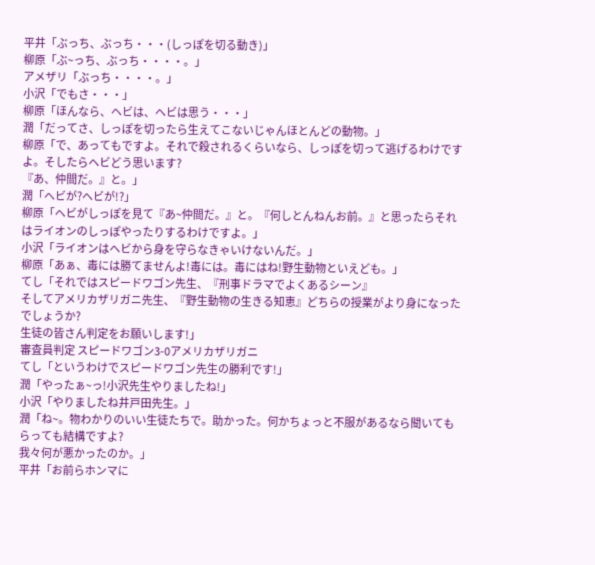平井「ぶっち、ぶっち・・・(しっぽを切る動き)」
柳原「ぶ~っち、ぶっち・・・・。」
アメザリ「ぶっち・・・・。」
小沢「でもさ・・・」
柳原「ほんなら、ヘビは、ヘビは思う・・・」
潤「だってさ、しっぽを切ったら生えてこないじゃんほとんどの動物。」
柳原「で、あってもですよ。それで殺されるくらいなら、しっぽを切って逃げるわけですよ。そしたらヘビどう思います?
『あ、仲間だ。』と。」
潤「ヘビが?ヘビが!?」
柳原「ヘビがしっぽを見て『あ~仲間だ。』と。『何しとんねんお前。』と思ったらそれはライオンのしっぽやったりするわけですよ。」
小沢「ライオンはヘビから身を守らなきゃいけないんだ。」
柳原「あぁ、毒には勝てませんよ!毒には。毒にはね!野生動物といえども。」
てし「それではスピードワゴン先生、『刑事ドラマでよくあるシーン』
そしてアメリカザリガニ先生、『野生動物の生きる知恵』どちらの授業がより身になったでしょうか?
生徒の皆さん判定をお願いします!」
審査員判定 スピードワゴン3-0アメリカザリガニ
てし「というわけでスピードワゴン先生の勝利です!」
潤「やったぁ~っ!小沢先生やりましたね!」
小沢「やりましたね井戸田先生。」
潤「ね~。物わかりのいい生徒たちで。助かった。何かちょっと不服があるなら聞いてもらっても結構ですよ?
我々何が悪かったのか。」
平井「お前らホンマに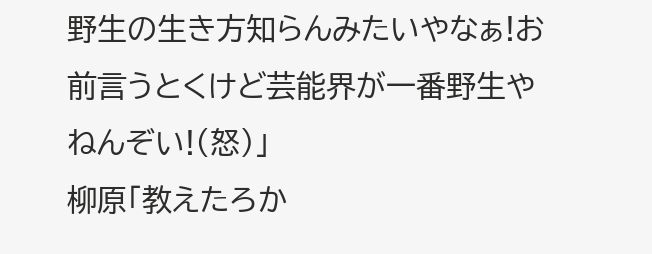野生の生き方知らんみたいやなぁ!お前言うとくけど芸能界が一番野生やねんぞい!(怒)」
柳原「教えたろか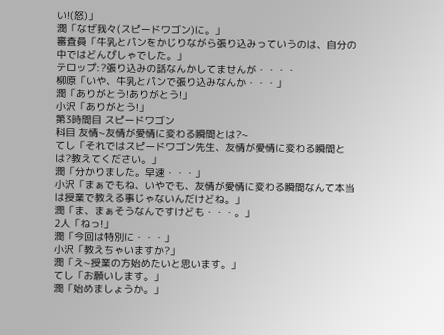い!(怒)」
潤「なぜ我々(スピードワゴン)に。」
審査員「牛乳とパンをかじりながら張り込みっていうのは、自分の中ではどんぴしゃでした。」
テロップ:?張り込みの話なんかしてませんが・・・・
柳原「いや、牛乳とパンで張り込みなんか・・・」
潤「ありがとう!ありがとう!」
小沢「ありがとう!」
第3時間目 スピードワゴン
科目 友情~友情が愛情に変わる瞬間とは?~
てし「それではスピードワゴン先生、友情が愛情に変わる瞬間とは?教えてください。」
潤「分かりました。早速・・・」
小沢「まぁでもね、いやでも、友情が愛情に変わる瞬間なんて本当は授業で教える事じゃないんだけどね。」
潤「ま、まぁそうなんですけども・・・。」
2人「ねっ!」
潤「今回は特別に・・・」
小沢「教えちゃいますか?」
潤「え~授業の方始めたいと思います。」
てし「お願いします。」
潤「始めましょうか。」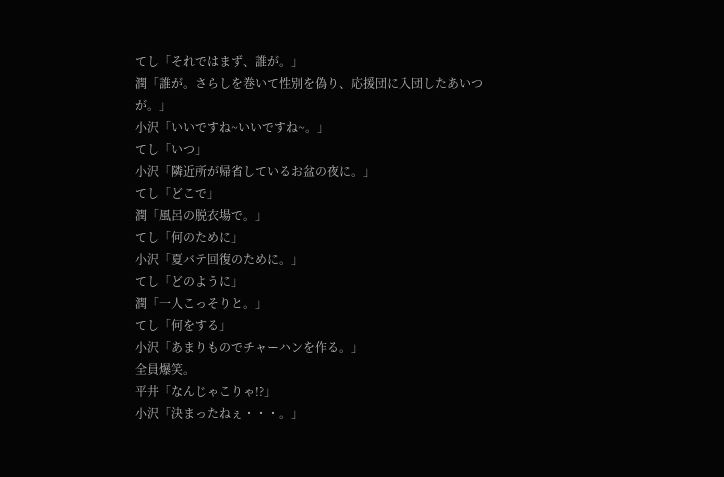てし「それではまず、誰が。」
潤「誰が。さらしを巻いて性別を偽り、応援団に入団したあいつが。」
小沢「いいですね~いいですね~。」
てし「いつ」
小沢「隣近所が帰省しているお盆の夜に。」
てし「どこで」
潤「風呂の脱衣場で。」
てし「何のために」
小沢「夏バテ回復のために。」
てし「どのように」
潤「一人こっそりと。」
てし「何をする」
小沢「あまりものでチャーハンを作る。」
全員爆笑。
平井「なんじゃこりゃ!?」
小沢「決まったねぇ・・・。」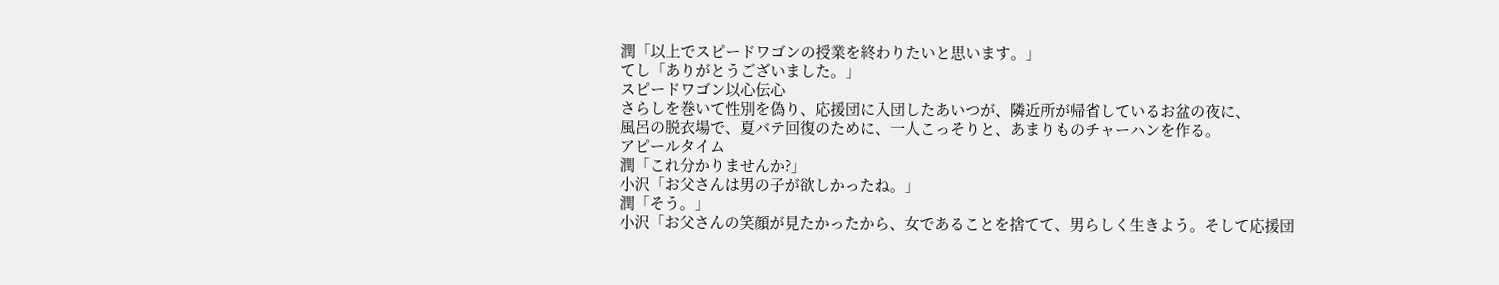潤「以上でスピードワゴンの授業を終わりたいと思います。」
てし「ありがとうございました。」
スピードワゴン以心伝心
さらしを巻いて性別を偽り、応援団に入団したあいつが、隣近所が帰省しているお盆の夜に、
風呂の脱衣場で、夏バテ回復のために、一人こっそりと、あまりものチャーハンを作る。
アピールタイム
潤「これ分かりませんか?」
小沢「お父さんは男の子が欲しかったね。」
潤「そう。」
小沢「お父さんの笑顔が見たかったから、女であることを捨てて、男らしく生きよう。そして応援団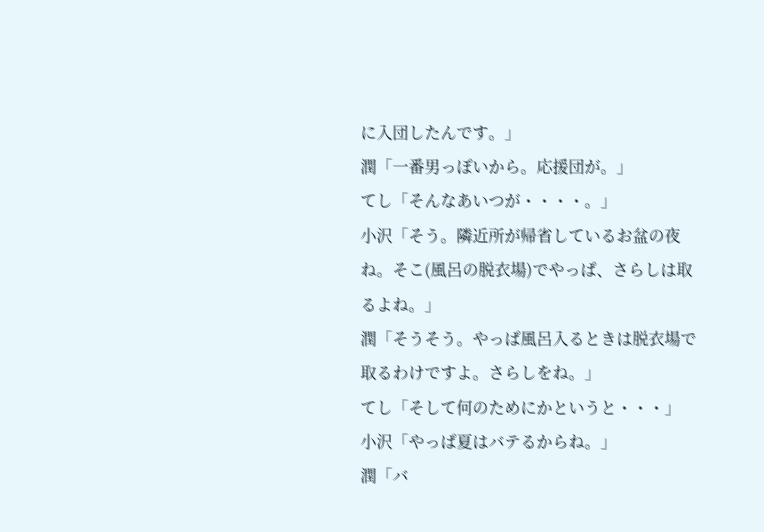に入団したんです。」
潤「一番男っぽいから。応援団が。」
てし「そんなあいつが・・・・。」
小沢「そう。隣近所が帰省しているお盆の夜ね。そこ(風呂の脱衣場)でやっぱ、さらしは取るよね。」
潤「そうそう。やっぱ風呂入るときは脱衣場で取るわけですよ。さらしをね。」
てし「そして何のためにかというと・・・」
小沢「やっぱ夏はバテるからね。」
潤「バ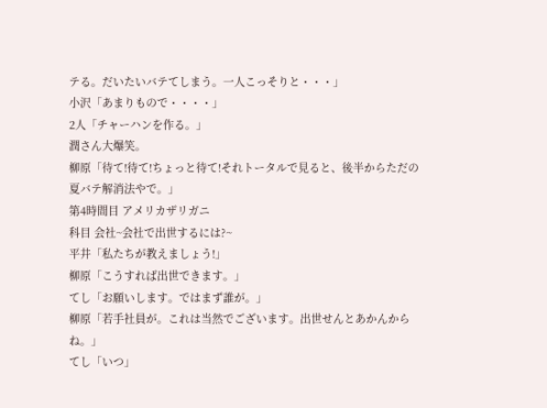テる。だいたいバテてしまう。一人こっそりと・・・」
小沢「あまりもので・・・・」
2人「チャーハンを作る。」
潤さん大爆笑。
柳原「待て!待て!ちょっと待て!それトータルで見ると、後半からただの夏バテ解消法やで。」
第4時間目 アメリカザリガニ
科目 会社~会社で出世するには?~
平井「私たちが教えましょう!」
柳原「こうすれば出世できます。」
てし「お願いします。ではまず誰が。」
柳原「若手社員が。これは当然でございます。出世せんとあかんからね。」
てし「いつ」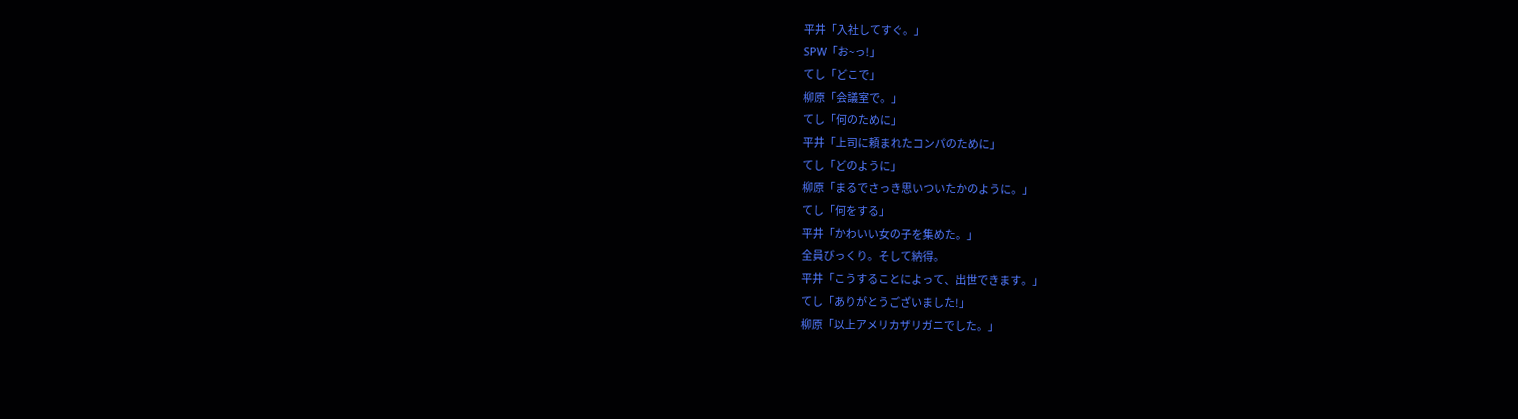平井「入社してすぐ。」
SPW「お~っ!」
てし「どこで」
柳原「会議室で。」
てし「何のために」
平井「上司に頼まれたコンパのために」
てし「どのように」
柳原「まるでさっき思いついたかのように。」
てし「何をする」
平井「かわいい女の子を集めた。」
全員びっくり。そして納得。
平井「こうすることによって、出世できます。」
てし「ありがとうございました!」
柳原「以上アメリカザリガニでした。」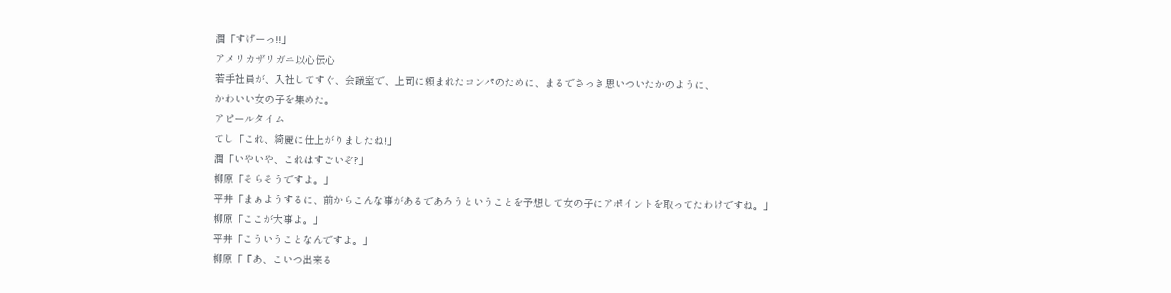潤「すげーっ!!」
アメリカザリガニ以心伝心
若手社員が、入社してすぐ、会議室で、上司に頼まれたコンパのために、まるでさっき思いついたかのように、
かわいい女の子を集めた。
アピールタイム
てし「これ、綺麗に仕上がりましたね!」
潤「いやいや、これはすごいぞ?」
柳原「そらそうですよ。」
平井「まぁようするに、前からこんな事があるであろうということを予想して女の子にアポイントを取ってたわけですね。」
柳原「ここが大事よ。」
平井「こういうことなんですよ。」
柳原「『あ、こいつ出来る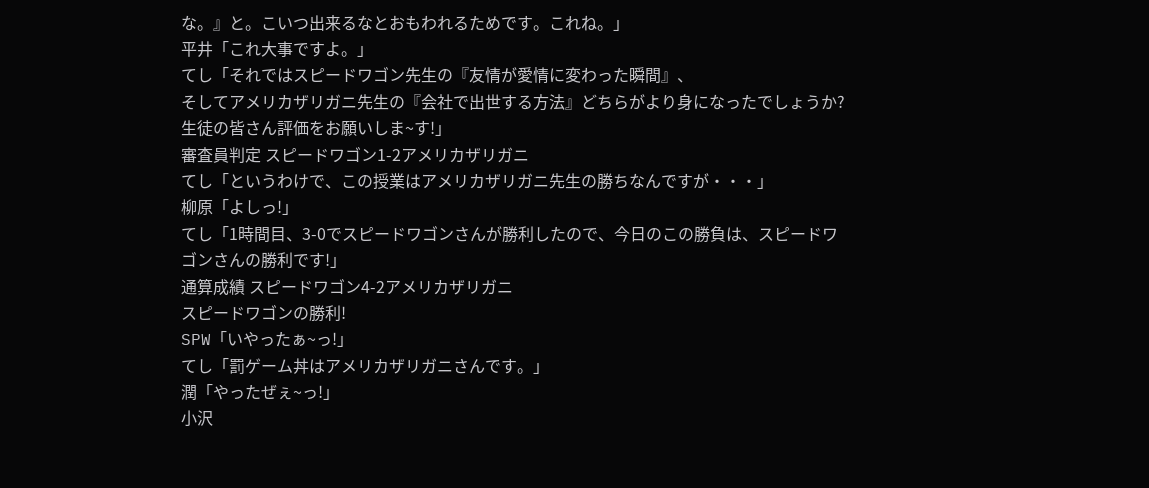な。』と。こいつ出来るなとおもわれるためです。これね。」
平井「これ大事ですよ。」
てし「それではスピードワゴン先生の『友情が愛情に変わった瞬間』、
そしてアメリカザリガニ先生の『会社で出世する方法』どちらがより身になったでしょうか?
生徒の皆さん評価をお願いしま~す!」
審査員判定 スピードワゴン1-2アメリカザリガニ
てし「というわけで、この授業はアメリカザリガニ先生の勝ちなんですが・・・」
柳原「よしっ!」
てし「1時間目、3-0でスピードワゴンさんが勝利したので、今日のこの勝負は、スピードワゴンさんの勝利です!」
通算成績 スピードワゴン4-2アメリカザリガニ
スピードワゴンの勝利!
SPW「いやったぁ~っ!」
てし「罰ゲーム丼はアメリカザリガニさんです。」
潤「やったぜぇ~っ!」
小沢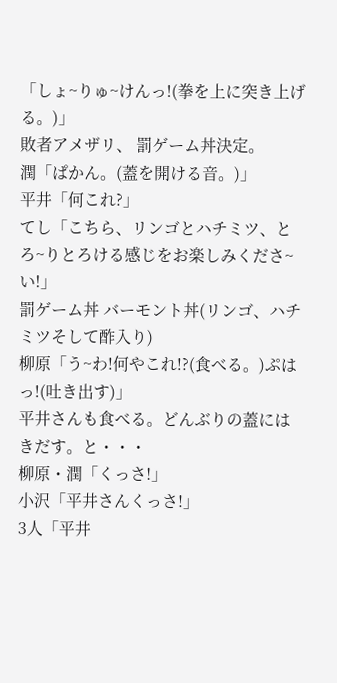「しょ~りゅ~けんっ!(拳を上に突き上げる。)」
敗者アメザリ、 罰ゲーム丼決定。
潤「ぱかん。(蓋を開ける音。)」
平井「何これ?」
てし「こちら、リンゴとハチミツ、とろ~りとろける感じをお楽しみくださ~い!」
罰ゲーム丼 バーモント丼(リンゴ、ハチミツそして酢入り)
柳原「う~わ!何やこれ!?(食べる。)ぷはっ!(吐き出す)」
平井さんも食べる。どんぶりの蓋にはきだす。と・・・
柳原・潤「くっさ!」
小沢「平井さんくっさ!」
3人「平井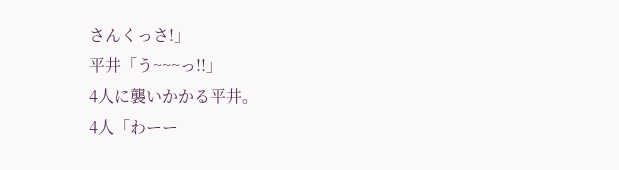さんくっさ!」
平井「う~~~っ!!」
4人に襲いかかる平井。
4人「わーー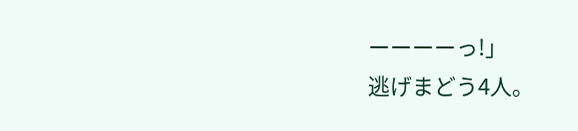ーーーーっ!」
逃げまどう4人。